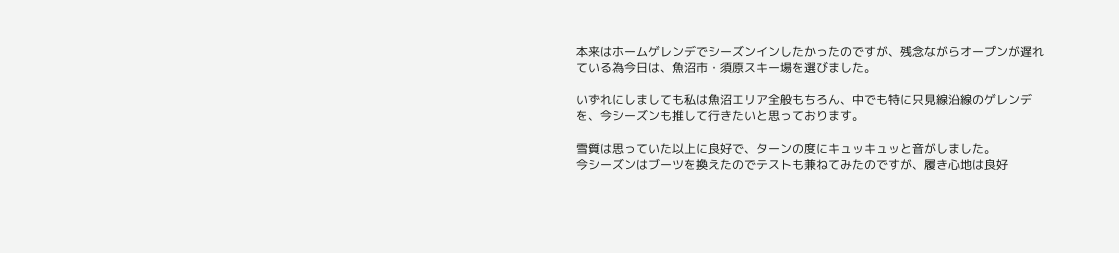本来はホームゲレンデでシーズンインしたかったのですが、残念ながらオープンが遅れている為今日は、魚沼市・須原スキー場を選びました。

いずれにしましても私は魚沼エリア全般もちろん、中でも特に只見線沿線のゲレンデを、今シーズンも推して行きたいと思っております。

雪質は思っていた以上に良好で、ターンの度にキュッキュッと音がしました。
今シーズンはブーツを換えたのでテストも兼ねてみたのですが、履き心地は良好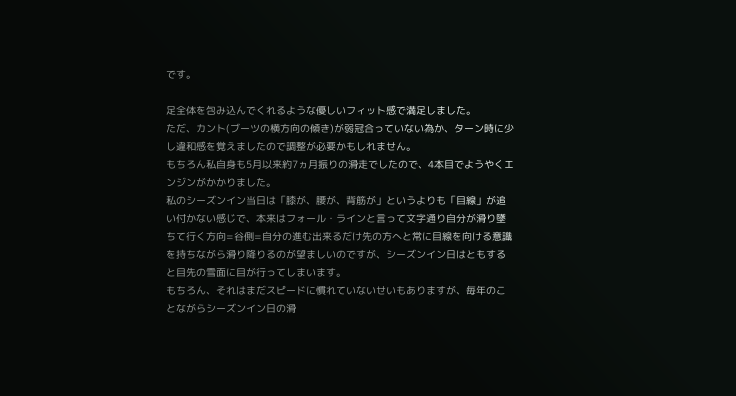です。

足全体を包み込んでくれるような優しいフィット感で満足しました。
ただ、カント(ブーツの横方向の傾き)が弱冠合っていない為か、ターン時に少し違和感を覚えましたので調整が必要かもしれません。
もちろん私自身も5月以来約7ヵ月振りの滑走でしたので、4本目でようやくエンジンがかかりました。
私のシーズンイン当日は「膝が、腰が、背筋が」というよりも「目線」が追い付かない感じで、本来はフォール・ラインと言って文字通り自分が滑り墜ちて行く方向=谷側=自分の進む出来るだけ先の方へと常に目線を向ける意識を持ちながら滑り降りるのが望ましいのですが、シーズンイン日はともすると目先の雪面に目が行ってしまいます。
もちろん、それはまだスピードに慣れていないせいもありますが、毎年のことながらシーズンイン日の滑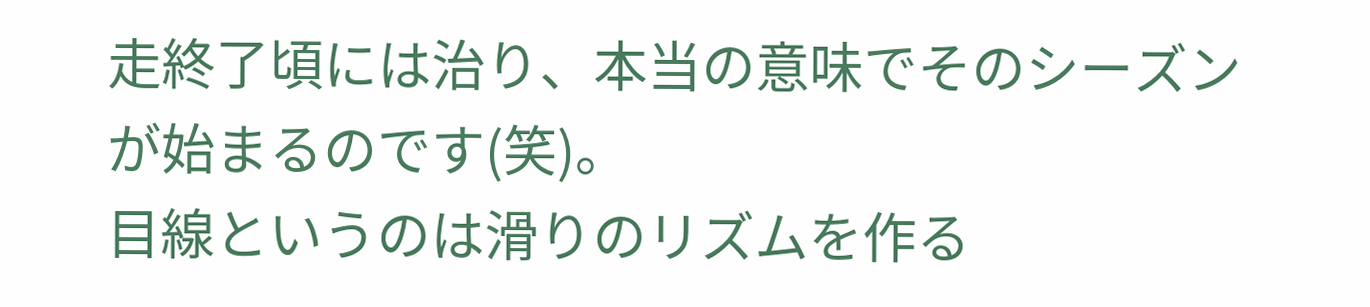走終了頃には治り、本当の意味でそのシーズンが始まるのです(笑)。
目線というのは滑りのリズムを作る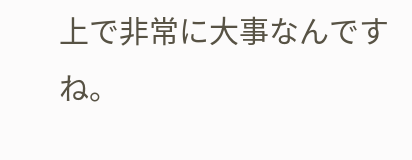上で非常に大事なんですね。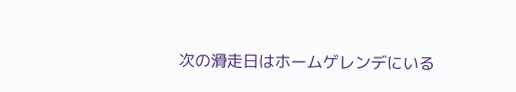次の滑走日はホームゲレンデにいる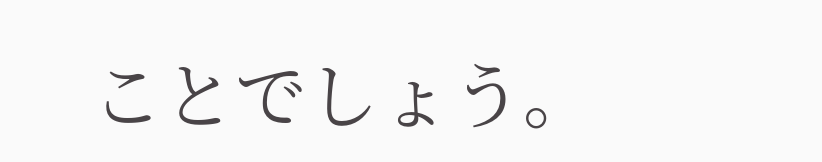ことでしょう。